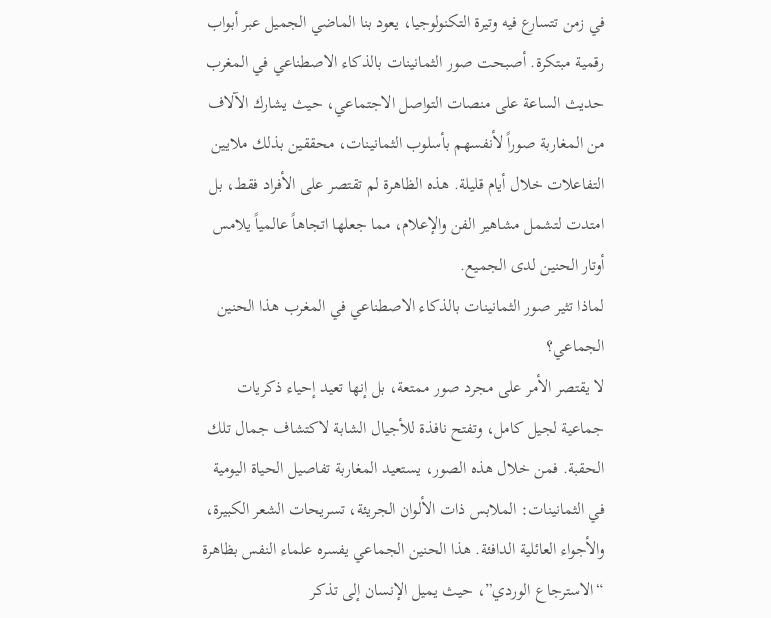في زمن تتسارع فيه وتيرة التكنولوجيا، يعود بنا الماضي الجميل عبر أبواب رقمية مبتكرة. أصبحت صور الثمانينات بالذكاء الاصطناعي في المغرب حديث الساعة على منصات التواصل الاجتماعي، حيث يشارك الآلاف من المغاربة صوراً لأنفسهم بأسلوب الثمانينات، محققين بذلك ملايين التفاعلات خلال أيام قليلة. هذه الظاهرة لم تقتصر على الأفراد فقط، بل امتدت لتشمل مشاهير الفن والإعلام، مما جعلها اتجاهاً عالمياً يلامس أوتار الحنين لدى الجميع.
لماذا تثير صور الثمانينات بالذكاء الاصطناعي في المغرب هذا الحنين الجماعي؟
لا يقتصر الأمر على مجرد صور ممتعة، بل إنها تعيد إحياء ذكريات جماعية لجيل كامل، وتفتح نافذة للأجيال الشابة لاكتشاف جمال تلك الحقبة. فمن خلال هذه الصور، يستعيد المغاربة تفاصيل الحياة اليومية في الثمانينات: الملابس ذات الألوان الجريئة، تسريحات الشعر الكبيرة، والأجواء العائلية الدافئة. هذا الحنين الجماعي يفسره علماء النفس بظاهرة “الاسترجاع الوردي”، حيث يميل الإنسان إلى تذكر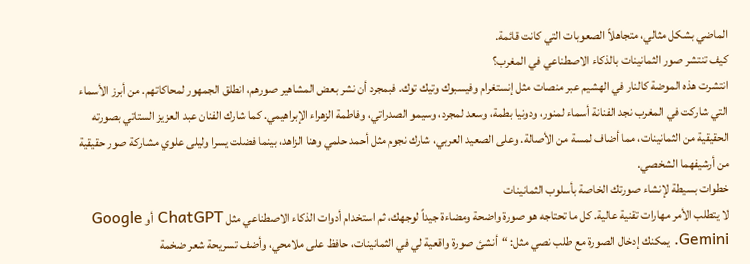الماضي بشكل مثالي، متجاهلاً الصعوبات التي كانت قائمة.
كيف تنتشر صور الثمانينات بالذكاء الاصطناعي في المغرب؟
انتشرت هذه الموضة كالنار في الهشيم عبر منصات مثل إنستغرام وفيسبوك وتيك توك. فبمجرد أن نشر بعض المشاهير صورهم، انطلق الجمهور لمحاكاتهم. من أبرز الأسماء التي شاركت في المغرب نجد الفنانة أسماء لمنور، ودونيا بطمة، وسعد لمجرد، وسيمو الصدراتي، وفاطمة الزهراء الإبراهيمي. كما شارك الفنان عبد العزيز الستاتي بصورته الحقيقية من الثمانينات، مما أضاف لمسة من الأصالة. وعلى الصعيد العربي، شارك نجوم مثل أحمد حلمي وهنا الزاهد، بينما فضلت يسرا وليلى علوي مشاركة صور حقيقية من أرشيفهما الشخصي.
خطوات بسيطة لإنشاء صورتك الخاصة بأسلوب الثمانينات
لا يتطلب الأمر مهارات تقنية عالية. كل ما تحتاجه هو صورة واضحة ومضاءة جيداً لوجهك، ثم استخدام أدوات الذكاء الاصطناعي مثل ChatGPT أو Google Gemini. يمكنك إدخال الصورة مع طلب نصي مثل: “أنشئ صورة واقعية لي في الثمانينات، حافظ على ملامحي، وأضف تسريحة شعر ضخمة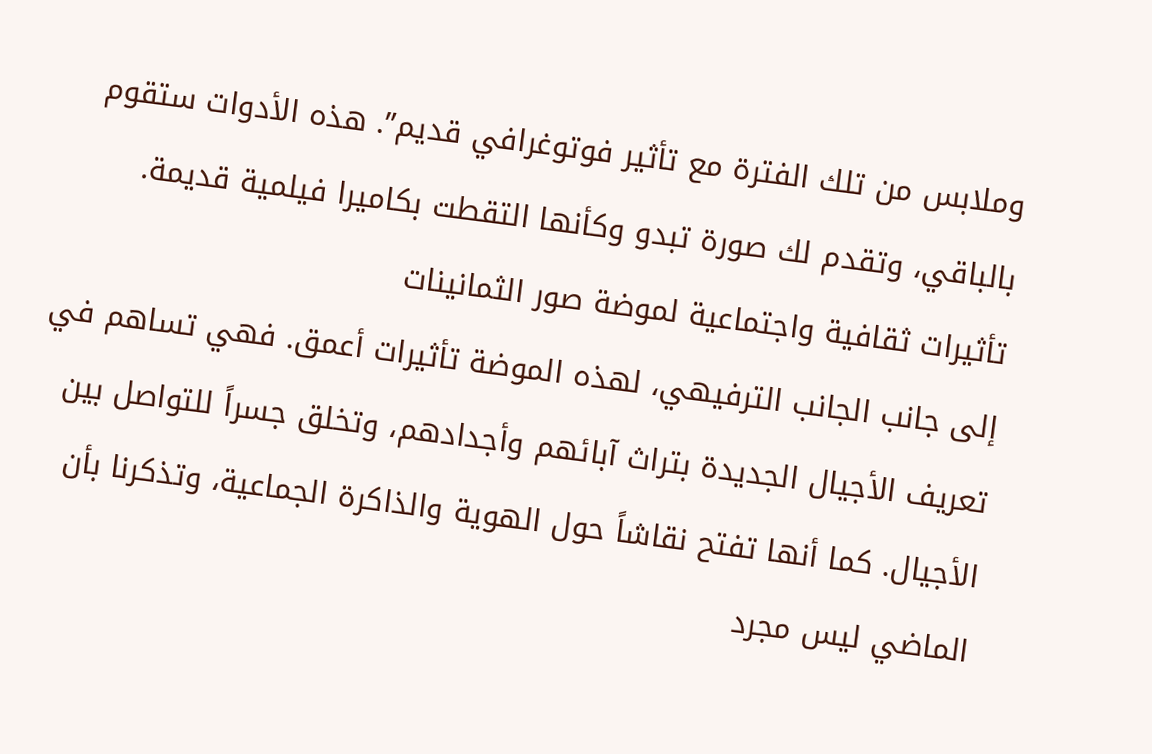وملابس من تلك الفترة مع تأثير فوتوغرافي قديم”. هذه الأدوات ستقوم بالباقي، وتقدم لك صورة تبدو وكأنها التقطت بكاميرا فيلمية قديمة.
تأثيرات ثقافية واجتماعية لموضة صور الثمانينات
إلى جانب الجانب الترفيهي، لهذه الموضة تأثيرات أعمق. فهي تساهم في تعريف الأجيال الجديدة بتراث آبائهم وأجدادهم، وتخلق جسراً للتواصل بين الأجيال. كما أنها تفتح نقاشاً حول الهوية والذاكرة الجماعية، وتذكرنا بأن الماضي ليس مجرد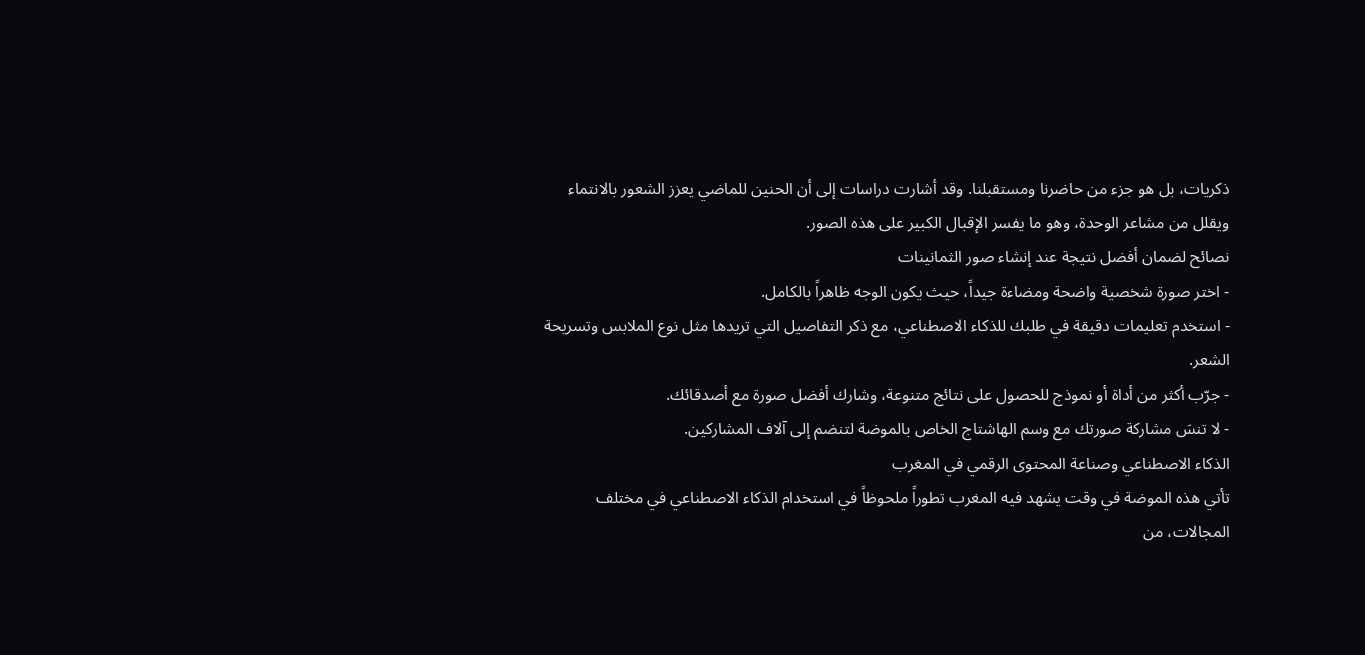ذكريات، بل هو جزء من حاضرنا ومستقبلنا. وقد أشارت دراسات إلى أن الحنين للماضي يعزز الشعور بالانتماء ويقلل من مشاعر الوحدة، وهو ما يفسر الإقبال الكبير على هذه الصور.
نصائح لضمان أفضل نتيجة عند إنشاء صور الثمانينات
- اختر صورة شخصية واضحة ومضاءة جيداً، حيث يكون الوجه ظاهراً بالكامل.
- استخدم تعليمات دقيقة في طلبك للذكاء الاصطناعي، مع ذكر التفاصيل التي تريدها مثل نوع الملابس وتسريحة الشعر.
- جرّب أكثر من أداة أو نموذج للحصول على نتائج متنوعة، وشارك أفضل صورة مع أصدقائك.
- لا تنسَ مشاركة صورتك مع وسم الهاشتاج الخاص بالموضة لتنضم إلى آلاف المشاركين.
الذكاء الاصطناعي وصناعة المحتوى الرقمي في المغرب
تأتي هذه الموضة في وقت يشهد فيه المغرب تطوراً ملحوظاً في استخدام الذكاء الاصطناعي في مختلف المجالات، من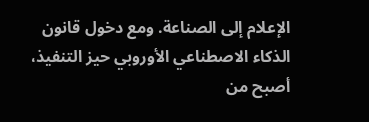الإعلام إلى الصناعة. ومع دخول قانون الذكاء الاصطناعي الأوروبي حيز التنفيذ، أصبح من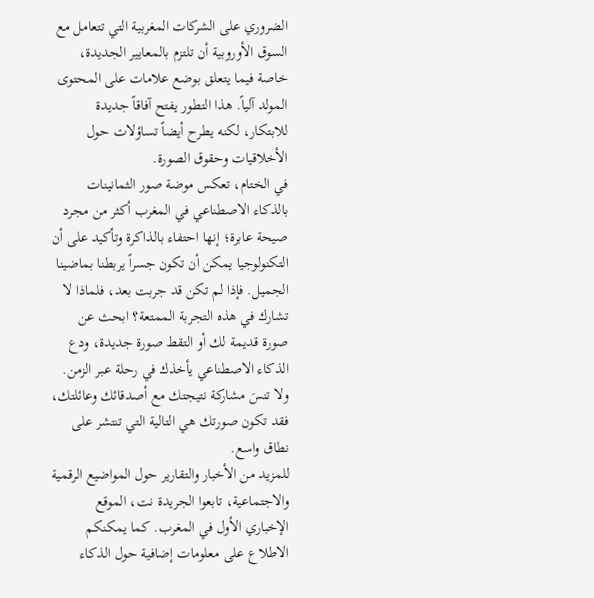الضروري على الشركات المغربية التي تتعامل مع السوق الأوروبية أن تلتزم بالمعايير الجديدة، خاصة فيما يتعلق بوضع علامات على المحتوى المولد آلياً. هذا التطور يفتح آفاقاً جديدة للابتكار، لكنه يطرح أيضاً تساؤلات حول الأخلاقيات وحقوق الصورة.
في الختام، تعكس موضة صور الثمانينات بالذكاء الاصطناعي في المغرب أكثر من مجرد صيحة عابرة؛ إنها احتفاء بالذاكرة وتأكيد على أن التكنولوجيا يمكن أن تكون جسراً يربطنا بماضينا الجميل. فإذا لم تكن قد جربت بعد، فلماذا لا تشارك في هذه التجربة الممتعة؟ ابحث عن صورة قديمة لك أو التقط صورة جديدة، ودع الذكاء الاصطناعي يأخذك في رحلة عبر الزمن. ولا تنسَ مشاركة نتيجتك مع أصدقائك وعائلتك، فقد تكون صورتك هي التالية التي تنتشر على نطاق واسع.
للمزيد من الأخبار والتقارير حول المواضيع الرقمية والاجتماعية، تابعوا الجريدة نت، الموقع الإخباري الأول في المغرب. كما يمكنكم الاطلاع على معلومات إضافية حول الذكاء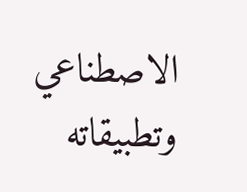الاصطناعي وتطبيقاته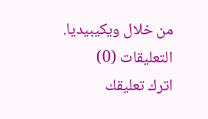من خلال ويكيبيديا.
التعليقات (0)
اترك تعليقك